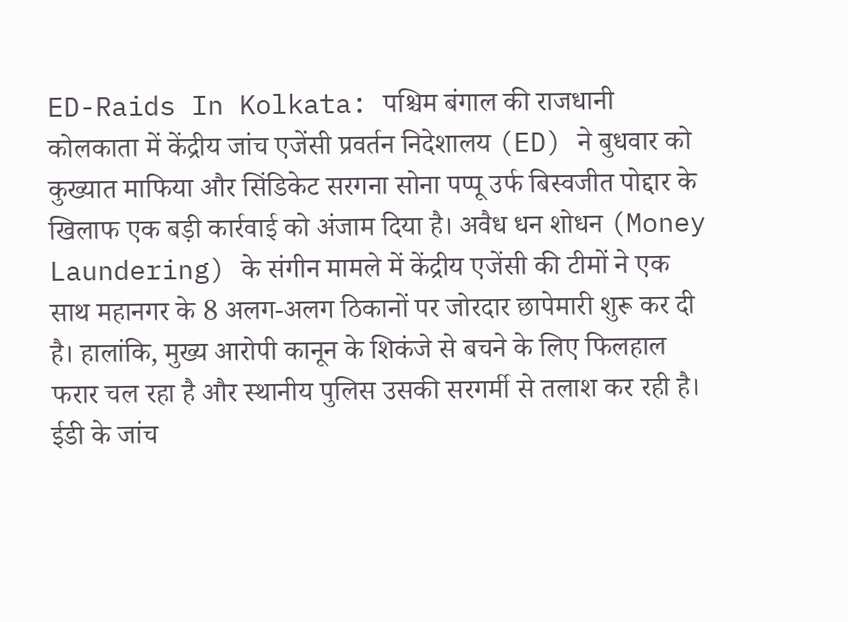ED-Raids In Kolkata: पश्चिम बंगाल की राजधानी कोलकाता में केंद्रीय जांच एजेंसी प्रवर्तन निदेशालय (ED) ने बुधवार को कुख्यात माफिया और सिंडिकेट सरगना सोना पप्पू उर्फ बिस्वजीत पोद्दार के खिलाफ एक बड़ी कार्रवाई को अंजाम दिया है। अवैध धन शोधन (Money Laundering) के संगीन मामले में केंद्रीय एजेंसी की टीमों ने एक साथ महानगर के 8 अलग-अलग ठिकानों पर जोरदार छापेमारी शुरू कर दी है। हालांकि, मुख्य आरोपी कानून के शिकंजे से बचने के लिए फिलहाल फरार चल रहा है और स्थानीय पुलिस उसकी सरगर्मी से तलाश कर रही है।
ईडी के जांच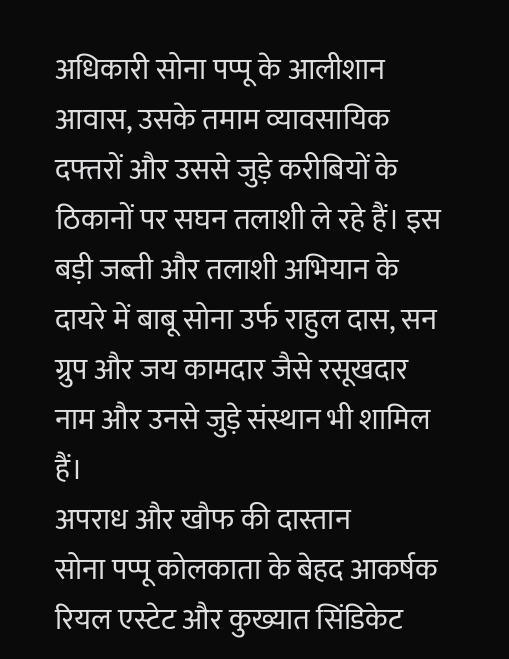अधिकारी सोना पप्पू के आलीशान आवास, उसके तमाम व्यावसायिक दफ्तरों और उससे जुड़े करीबियों के ठिकानों पर सघन तलाशी ले रहे हैं। इस बड़ी जब्ती और तलाशी अभियान के दायरे में बाबू सोना उर्फ राहुल दास, सन ग्रुप और जय कामदार जैसे रसूखदार नाम और उनसे जुड़े संस्थान भी शामिल हैं।
अपराध और खौफ की दास्तान
सोना पप्पू कोलकाता के बेहद आकर्षक रियल एस्टेट और कुख्यात सिंडिकेट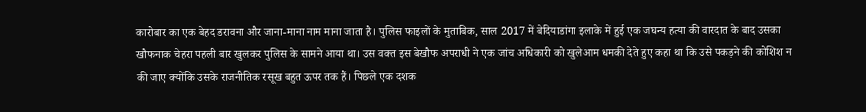कारोबार का एक बेहद डरावना और जाना-माना नाम माना जाता है। पुलिस फाइलों के मुताबिक, साल 2017 में बेदियाडांगा इलाके में हुई एक जघन्य हत्या की वारदात के बाद उसका खौफनाक चेहरा पहली बार खुलकर पुलिस के सामने आया था। उस वक्त इस बेखौफ अपराधी ने एक जांच अधिकारी को खुलेआम धमकी देते हुए कहा था कि उसे पकड़ने की कोशिश न की जाए क्योंकि उसके राजनीतिक रसूख बहुत ऊपर तक हैं। पिछले एक दशक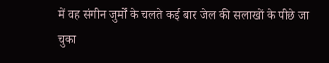में वह संगीन जुर्मों के चलते कई बार जेल की सलाखों के पीछे जा चुका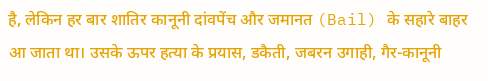है, लेकिन हर बार शातिर कानूनी दांवपेंच और जमानत (Bail) के सहारे बाहर आ जाता था। उसके ऊपर हत्या के प्रयास, डकैती, जबरन उगाही, गैर-कानूनी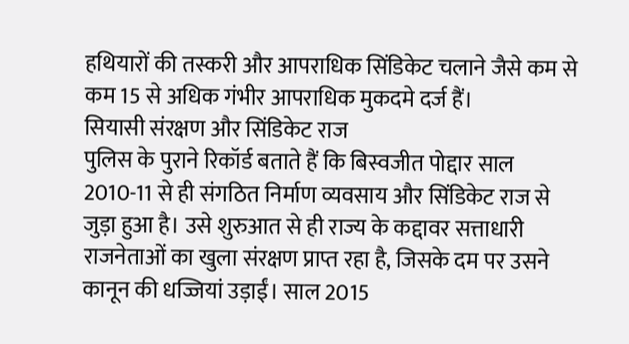हथियारों की तस्करी और आपराधिक सिंडिकेट चलाने जैसे कम से कम 15 से अधिक गंभीर आपराधिक मुकदमे दर्ज हैं।
सियासी संरक्षण और सिंडिकेट राज
पुलिस के पुराने रिकॉर्ड बताते हैं कि बिस्वजीत पोद्दार साल 2010-11 से ही संगठित निर्माण व्यवसाय और सिंडिकेट राज से जुड़ा हुआ है। उसे शुरुआत से ही राज्य के कद्दावर सत्ताधारी राजनेताओं का खुला संरक्षण प्राप्त रहा है, जिसके दम पर उसने कानून की धज्जियां उड़ाईं। साल 2015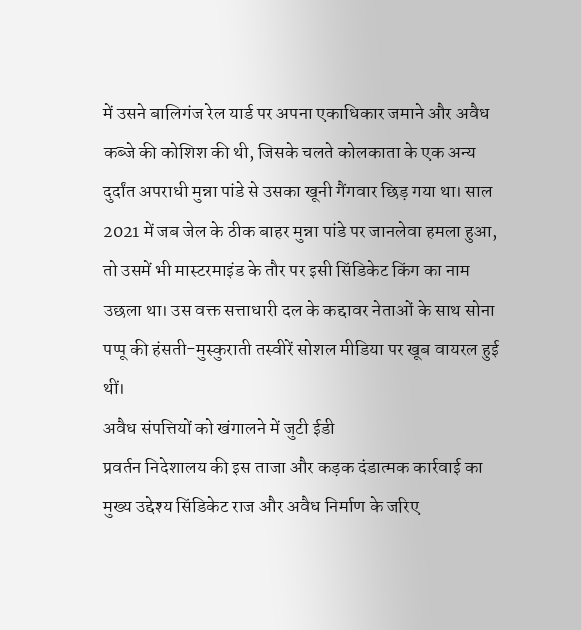में उसने बालिगंज रेल यार्ड पर अपना एकाधिकार जमाने और अवैध कब्जे की कोशिश की थी, जिसके चलते कोलकाता के एक अन्य दुर्दांत अपराधी मुन्ना पांडे से उसका खूनी गैंगवार छिड़ गया था। साल 2021 में जब जेल के ठीक बाहर मुन्ना पांडे पर जानलेवा हमला हुआ, तो उसमें भी मास्टरमाइंड के तौर पर इसी सिंडिकेट किंग का नाम उछला था। उस वक्त सत्ताधारी दल के कद्दावर नेताओं के साथ सोना पप्पू की हंसती-मुस्कुराती तस्वीरें सोशल मीडिया पर खूब वायरल हुई थीं।
अवैध संपत्तियों को खंगालने में जुटी ईडी
प्रवर्तन निदेशालय की इस ताजा और कड़क दंडात्मक कार्रवाई का मुख्य उद्देश्य सिंडिकेट राज और अवैध निर्माण के जरिए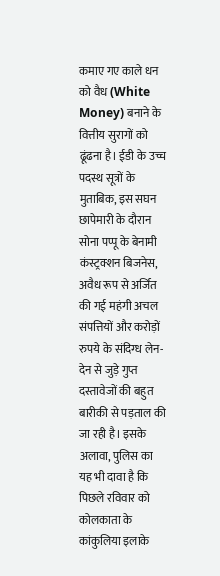कमाए गए काले धन को वैध (White Money) बनाने के वित्तीय सुरागों को ढूंढना है। ईडी के उच्च पदस्थ सूत्रों के मुताबिक, इस सघन छापेमारी के दौरान सोना पप्पू के बेनामी कंस्ट्रक्शन बिजनेस, अवैध रूप से अर्जित की गई महंगी अचल संपत्तियों और करोड़ों रुपये के संदिग्ध लेन-देन से जुड़े गुप्त दस्तावेजों की बहुत बारीकी से पड़ताल की जा रही है। इसके अलावा, पुलिस का यह भी दावा है कि पिछले रविवार को कोलकाता के कांकुलिया इलाके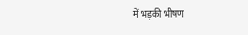में भड़की भीषण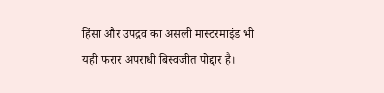हिंसा और उपद्रव का असली मास्टरमाइंड भी यही फरार अपराधी बिस्वजीत पोद्दार है।